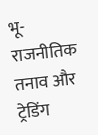भू-राजनीतिक तनाव और ट्रेडिंग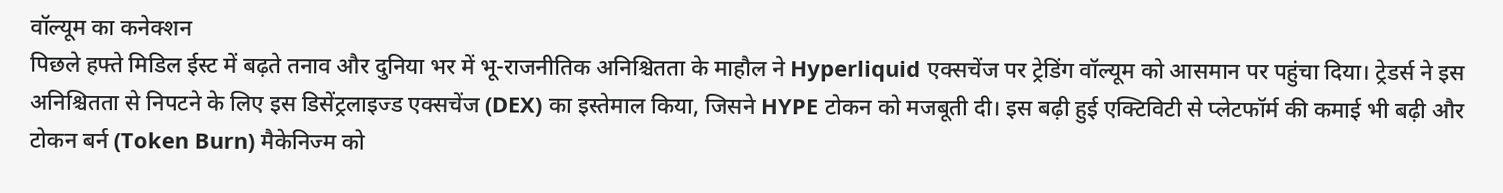वॉल्यूम का कनेक्शन
पिछले हफ्ते मिडिल ईस्ट में बढ़ते तनाव और दुनिया भर में भू-राजनीतिक अनिश्चितता के माहौल ने Hyperliquid एक्सचेंज पर ट्रेडिंग वॉल्यूम को आसमान पर पहुंचा दिया। ट्रेडर्स ने इस अनिश्चितता से निपटने के लिए इस डिसेंट्रलाइज्ड एक्सचेंज (DEX) का इस्तेमाल किया, जिसने HYPE टोकन को मजबूती दी। इस बढ़ी हुई एक्टिविटी से प्लेटफॉर्म की कमाई भी बढ़ी और टोकन बर्न (Token Burn) मैकेनिज्म को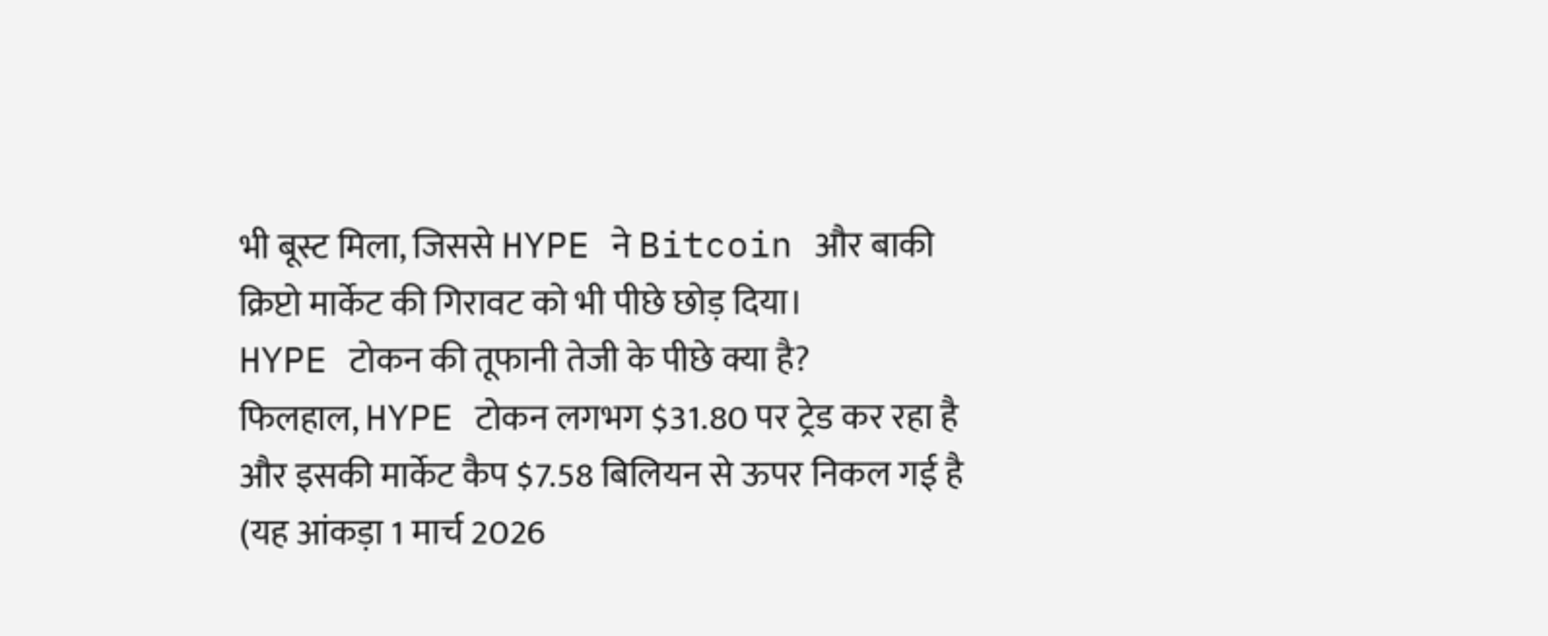भी बूस्ट मिला, जिससे HYPE ने Bitcoin और बाकी क्रिप्टो मार्केट की गिरावट को भी पीछे छोड़ दिया।
HYPE टोकन की तूफानी तेजी के पीछे क्या है?
फिलहाल, HYPE टोकन लगभग $31.80 पर ट्रेड कर रहा है और इसकी मार्केट कैप $7.58 बिलियन से ऊपर निकल गई है (यह आंकड़ा 1 मार्च 2026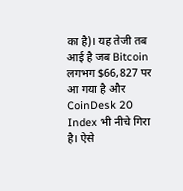का है)। यह तेजी तब आई है जब Bitcoin लगभग $66,827 पर आ गया है और CoinDesk 20 Index भी नीचे गिरा है। ऐसे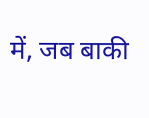में, जब बाकी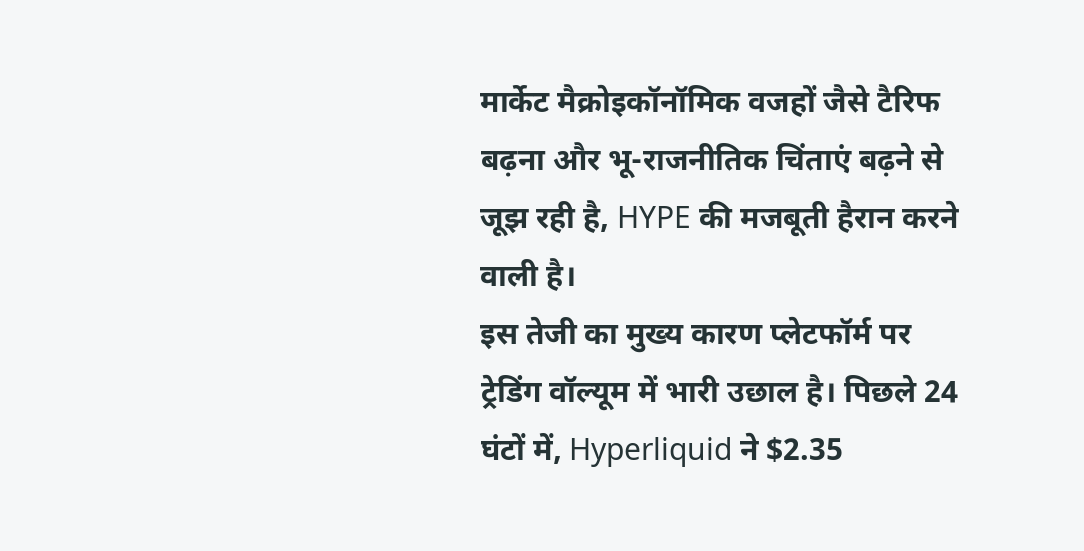मार्केट मैक्रोइकॉनॉमिक वजहों जैसे टैरिफ बढ़ना और भू-राजनीतिक चिंताएं बढ़ने से जूझ रही है, HYPE की मजबूती हैरान करने वाली है।
इस तेजी का मुख्य कारण प्लेटफॉर्म पर ट्रेडिंग वॉल्यूम में भारी उछाल है। पिछले 24 घंटों में, Hyperliquid ने $2.35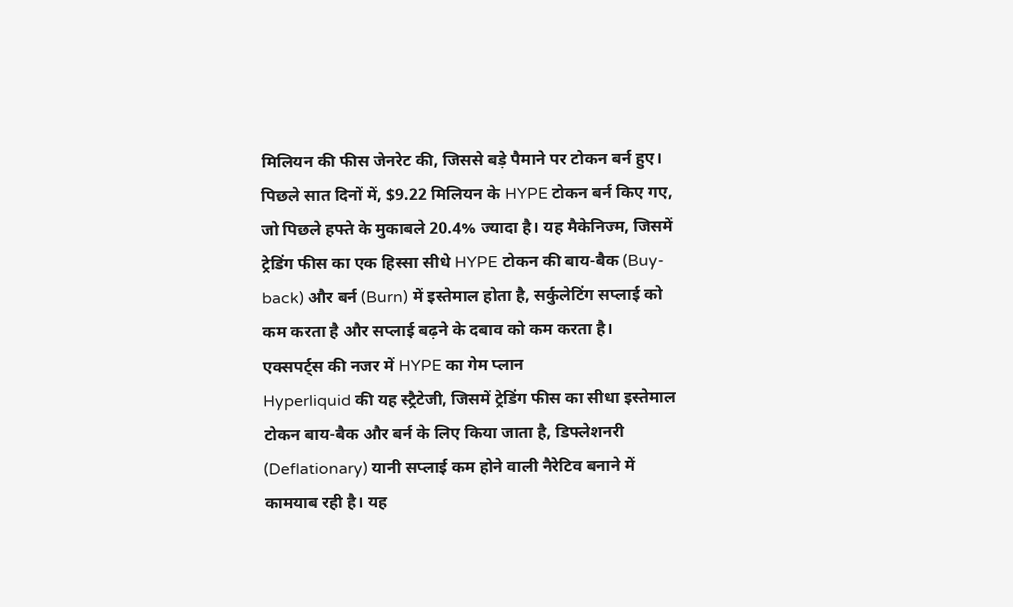मिलियन की फीस जेनरेट की, जिससे बड़े पैमाने पर टोकन बर्न हुए। पिछले सात दिनों में, $9.22 मिलियन के HYPE टोकन बर्न किए गए, जो पिछले हफ्ते के मुकाबले 20.4% ज्यादा है। यह मैकेनिज्म, जिसमें ट्रेडिंग फीस का एक हिस्सा सीधे HYPE टोकन की बाय-बैक (Buy-back) और बर्न (Burn) में इस्तेमाल होता है, सर्कुलेटिंग सप्लाई को कम करता है और सप्लाई बढ़ने के दबाव को कम करता है।
एक्सपर्ट्स की नजर में HYPE का गेम प्लान
Hyperliquid की यह स्ट्रैटेजी, जिसमें ट्रेडिंग फीस का सीधा इस्तेमाल टोकन बाय-बैक और बर्न के लिए किया जाता है, डिफ्लेशनरी (Deflationary) यानी सप्लाई कम होने वाली नैरेटिव बनाने में कामयाब रही है। यह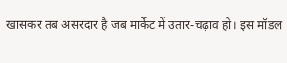खासकर तब असरदार है जब मार्केट में उतार-चढ़ाव हो। इस मॉडल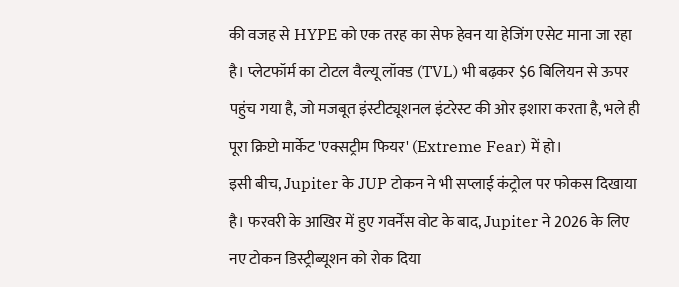की वजह से HYPE को एक तरह का सेफ हेवन या हेजिंग एसेट माना जा रहा है। प्लेटफॉर्म का टोटल वैल्यू लॉक्ड (TVL) भी बढ़कर $6 बिलियन से ऊपर पहुंच गया है, जो मजबूत इंस्टीट्यूशनल इंटरेस्ट की ओर इशारा करता है, भले ही पूरा क्रिप्टो मार्केट 'एक्सट्रीम फियर' (Extreme Fear) में हो।
इसी बीच, Jupiter के JUP टोकन ने भी सप्लाई कंट्रोल पर फोकस दिखाया है। फरवरी के आखिर में हुए गवर्नेंस वोट के बाद, Jupiter ने 2026 के लिए नए टोकन डिस्ट्रीब्यूशन को रोक दिया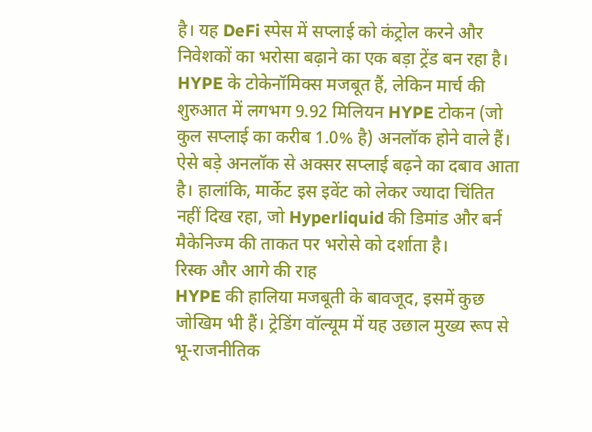है। यह DeFi स्पेस में सप्लाई को कंट्रोल करने और निवेशकों का भरोसा बढ़ाने का एक बड़ा ट्रेंड बन रहा है।
HYPE के टोकेनॉमिक्स मजबूत हैं, लेकिन मार्च की शुरुआत में लगभग 9.92 मिलियन HYPE टोकन (जो कुल सप्लाई का करीब 1.0% है) अनलॉक होने वाले हैं। ऐसे बड़े अनलॉक से अक्सर सप्लाई बढ़ने का दबाव आता है। हालांकि, मार्केट इस इवेंट को लेकर ज्यादा चिंतित नहीं दिख रहा, जो Hyperliquid की डिमांड और बर्न मैकेनिज्म की ताकत पर भरोसे को दर्शाता है।
रिस्क और आगे की राह
HYPE की हालिया मजबूती के बावजूद, इसमें कुछ जोखिम भी हैं। ट्रेडिंग वॉल्यूम में यह उछाल मुख्य रूप से भू-राजनीतिक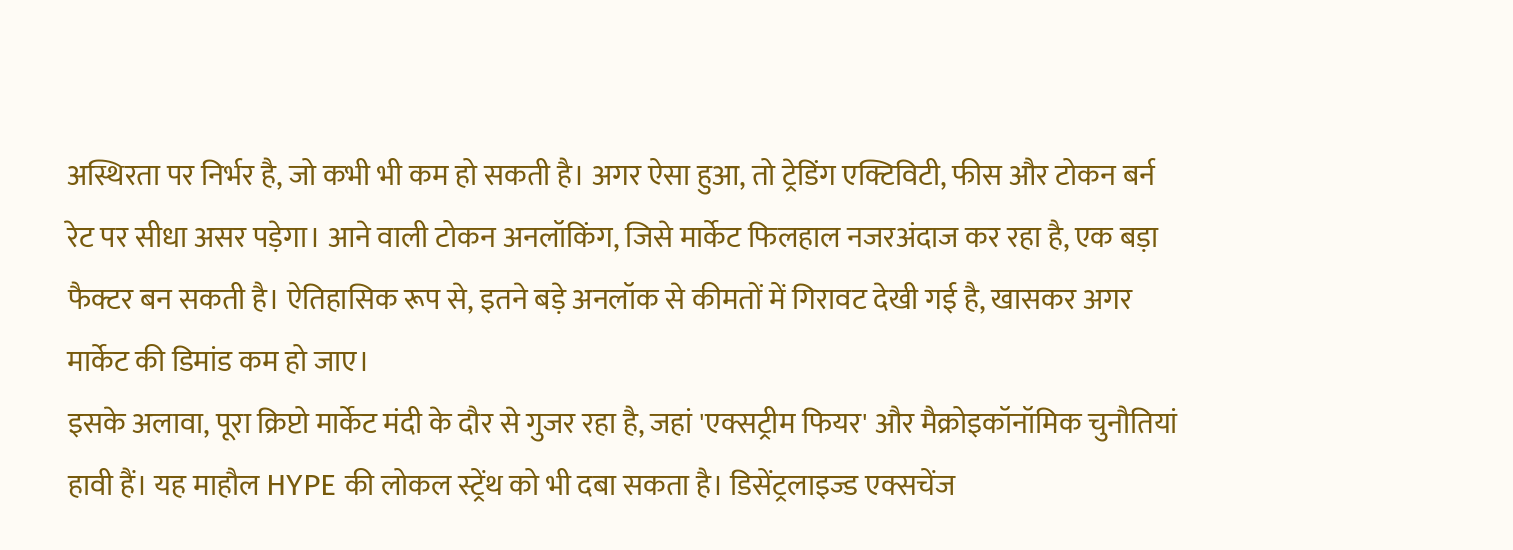अस्थिरता पर निर्भर है, जो कभी भी कम हो सकती है। अगर ऐसा हुआ, तो ट्रेडिंग एक्टिविटी, फीस और टोकन बर्न रेट पर सीधा असर पड़ेगा। आने वाली टोकन अनलॉकिंग, जिसे मार्केट फिलहाल नजरअंदाज कर रहा है, एक बड़ा फैक्टर बन सकती है। ऐतिहासिक रूप से, इतने बड़े अनलॉक से कीमतों में गिरावट देखी गई है, खासकर अगर मार्केट की डिमांड कम हो जाए।
इसके अलावा, पूरा क्रिप्टो मार्केट मंदी के दौर से गुजर रहा है, जहां 'एक्सट्रीम फियर' और मैक्रोइकॉनॉमिक चुनौतियां हावी हैं। यह माहौल HYPE की लोकल स्ट्रेंथ को भी दबा सकता है। डिसेंट्रलाइज्ड एक्सचेंज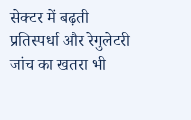सेक्टर में बढ़ती प्रतिस्पर्धा और रेगुलेटरी जांच का खतरा भी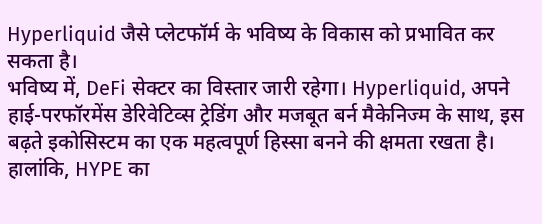Hyperliquid जैसे प्लेटफॉर्म के भविष्य के विकास को प्रभावित कर सकता है।
भविष्य में, DeFi सेक्टर का विस्तार जारी रहेगा। Hyperliquid, अपने हाई-परफॉरमेंस डेरिवेटिव्स ट्रेडिंग और मजबूत बर्न मैकेनिज्म के साथ, इस बढ़ते इकोसिस्टम का एक महत्वपूर्ण हिस्सा बनने की क्षमता रखता है। हालांकि, HYPE का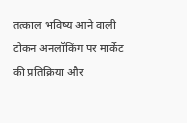तत्काल भविष्य आने वाली टोकन अनलॉकिंग पर मार्केट की प्रतिक्रिया और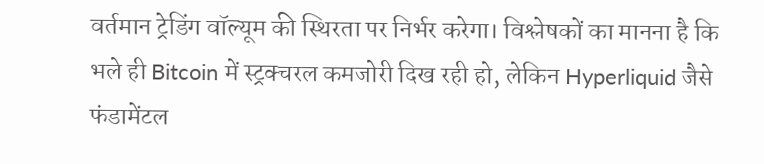वर्तमान ट्रेडिंग वॉल्यूम की स्थिरता पर निर्भर करेगा। विश्लेषकों का मानना है कि भले ही Bitcoin में स्ट्रक्चरल कमजोरी दिख रही हो, लेकिन Hyperliquid जैसे फंडामेंटल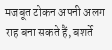मजबूत टोकन अपनी अलग राह बना सकते हैं, बशर्ते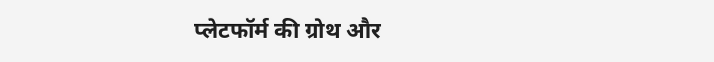प्लेटफॉर्म की ग्रोथ और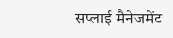सप्लाई मैनेजमेंट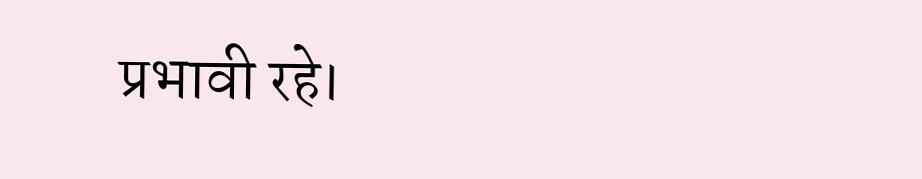प्रभावी रहे।